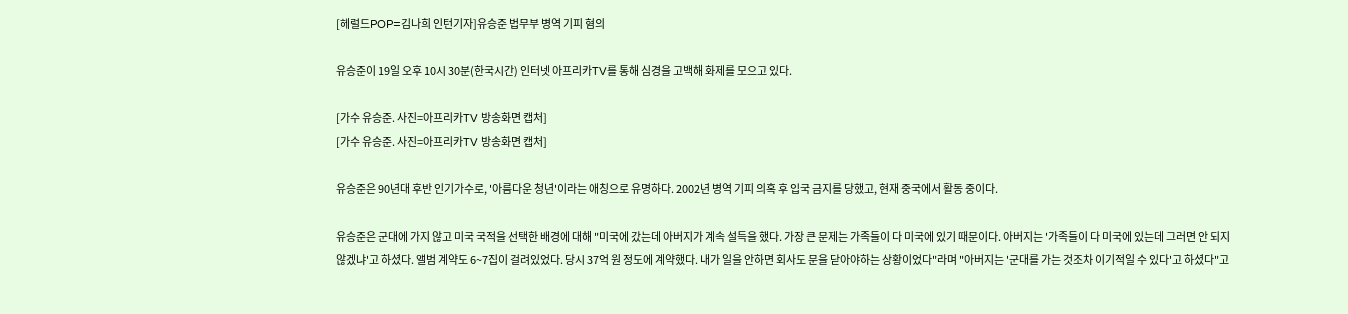[헤럴드POP=김나희 인턴기자]유승준 법무부 병역 기피 혐의

유승준이 19일 오후 10시 30분(한국시간) 인터넷 아프리카TV를 통해 심경을 고백해 화제를 모으고 있다.

[가수 유승준. 사진=아프리카TV 방송화면 캡처]
[가수 유승준. 사진=아프리카TV 방송화면 캡처]

유승준은 90년대 후반 인기가수로, '아름다운 청년'이라는 애칭으로 유명하다. 2002년 병역 기피 의혹 후 입국 금지를 당했고, 현재 중국에서 활동 중이다.

유승준은 군대에 가지 않고 미국 국적을 선택한 배경에 대해 "미국에 갔는데 아버지가 계속 설득을 했다. 가장 큰 문제는 가족들이 다 미국에 있기 때문이다. 아버지는 '가족들이 다 미국에 있는데 그러면 안 되지 않겠냐'고 하셨다. 앨범 계약도 6~7집이 걸려있었다. 당시 37억 원 정도에 계약했다. 내가 일을 안하면 회사도 문을 닫아야하는 상황이었다"라며 "아버지는 '군대를 가는 것조차 이기적일 수 있다'고 하셨다"고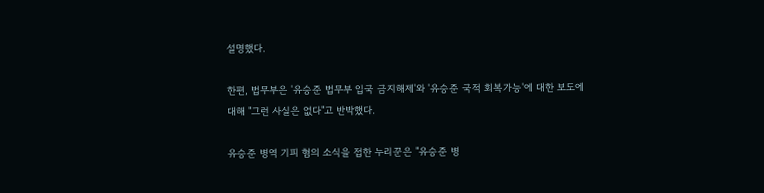설명했다.

한편, 법무부은 '유승준 법무부 입국 금지해제'와 '유승준 국적 회복가능'에 대한 보도에 대해 "그런 사실은 없다"고 반박했다.

유승준 병역 기피 혐의 소식을 접한 누리꾼은 "유승준 병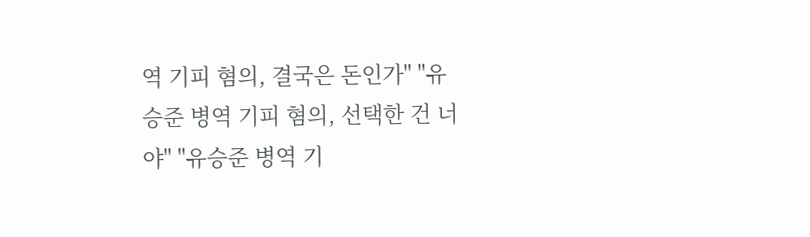역 기피 혐의, 결국은 돈인가" "유승준 병역 기피 혐의, 선택한 건 너야" "유승준 병역 기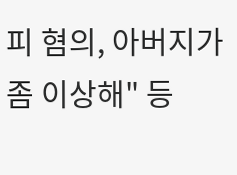피 혐의, 아버지가 좀 이상해" 등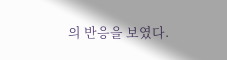의 반응을 보였다.